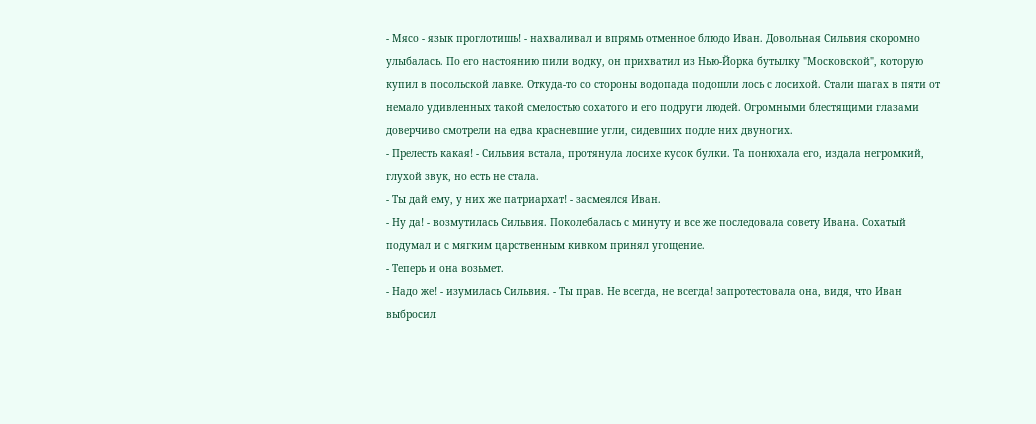- Мясо - язык проглотишь! - нахваливал и впрямь отменное блюдо Иван. Довольная Сильвия скоромно улыбалась. По его настоянию пили водку, он прихватил из Нью-Йорка бутылку "Московской", которую купил в посольской лавке. Откуда-то со стороны водопада подошли лось с лосихой. Стали шагах в пяти от немало удивленных такой смелостью сохатого и его подруги людей. Огромными блестящими глазами доверчиво смотрели на едва красневшие угли, сидевших подле них двуногих.
- Прелесть какая! - Сильвия встала, протянула лосихе кусок булки. Та понюхала его, издала негромкий, глухой звук, но есть не стала.
- Ты дай ему, у них же патриархат! - засмеялся Иван.
- Ну да! - возмутилась Сильвия. Поколебалась с минуту и все же последовала совету Ивана. Сохатый подумал и с мягким царственным кивком принял угощение.
- Теперь и она возьмет.
- Надо же! - изумилась Сильвия. - Ты прав. Не всегда, не всегда! запротестовала она, видя, что Иван выбросил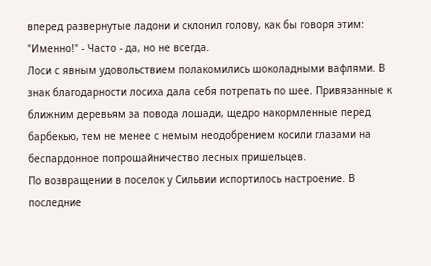вперед развернутые ладони и склонил голову, как бы говоря этим: "Именно!" - Часто - да, но не всегда.
Лоси с явным удовольствием полакомились шоколадными вафлями. В знак благодарности лосиха дала себя потрепать по шее. Привязанные к ближним деревьям за повода лошади, щедро накормленные перед барбекью, тем не менее с немым неодобрением косили глазами на беспардонное попрошайничество лесных пришельцев.
По возвращении в поселок у Сильвии испортилось настроение. В последние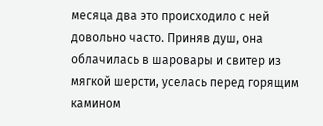месяца два это происходило с ней довольно часто. Приняв душ, она облачилась в шаровары и свитер из мягкой шерсти, уселась перед горящим камином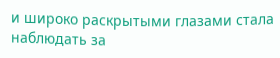и широко раскрытыми глазами стала наблюдать за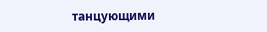танцующими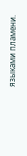языками пламени.